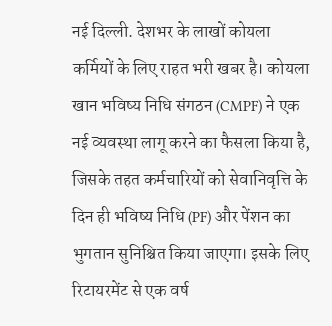नई दिल्ली. देशभर के लाखों कोयला कर्मियों के लिए राहत भरी खबर है। कोयला खान भविष्य निधि संगठन (CMPF) ने एक नई व्यवस्था लागू करने का फैसला किया है, जिसके तहत कर्मचारियों को सेवानिवृत्ति के दिन ही भविष्य निधि (PF) और पेंशन का भुगतान सुनिश्चित किया जाएगा। इसके लिए रिटायरमेंट से एक वर्ष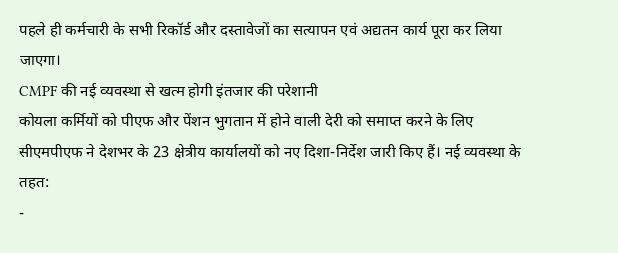पहले ही कर्मचारी के सभी रिकॉर्ड और दस्तावेजों का सत्यापन एवं अद्यतन कार्य पूरा कर लिया जाएगा।
CMPF की नई व्यवस्था से खत्म होगी इंतजार की परेशानी
कोयला कर्मियों को पीएफ और पेंशन भुगतान में होने वाली देरी को समाप्त करने के लिए सीएमपीएफ ने देशभर के 23 क्षेत्रीय कार्यालयों को नए दिशा-निर्देश जारी किए हैं। नई व्यवस्था के तहत:
-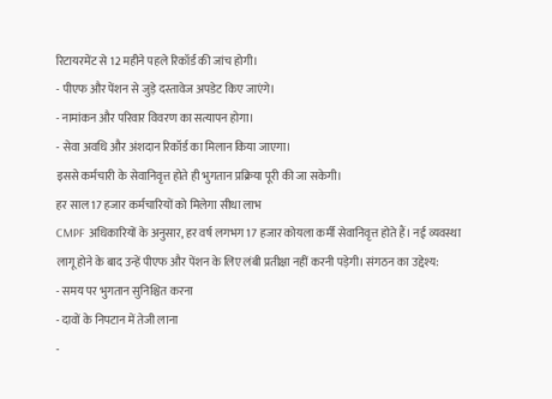रिटायरमेंट से 12 महीने पहले रिकॉर्ड की जांच होगी।
- पीएफ और पेंशन से जुड़े दस्तावेज अपडेट किए जाएंगे।
- नामांकन और परिवार विवरण का सत्यापन होगा।
- सेवा अवधि और अंशदान रिकॉर्ड का मिलान किया जाएगा।
इससे कर्मचारी के सेवानिवृत्त होते ही भुगतान प्रक्रिया पूरी की जा सकेगी।
हर साल 17 हजार कर्मचारियों को मिलेगा सीधा लाभ
CMPF अधिकारियों के अनुसार, हर वर्ष लगभग 17 हजार कोयला कर्मी सेवानिवृत्त होते हैं। नई व्यवस्था लागू होने के बाद उन्हें पीएफ और पेंशन के लिए लंबी प्रतीक्षा नहीं करनी पड़ेगी। संगठन का उद्देश्य:
- समय पर भुगतान सुनिश्चित करना
- दावों के निपटान में तेजी लाना
-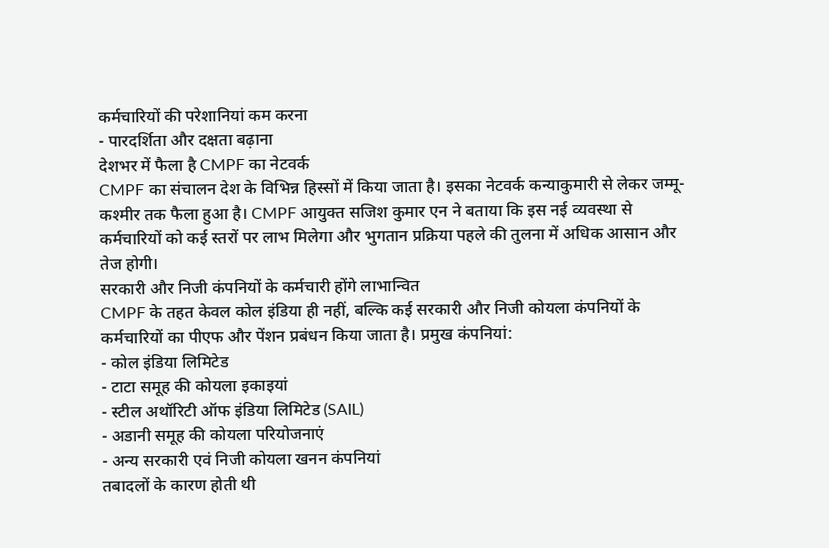कर्मचारियों की परेशानियां कम करना
- पारदर्शिता और दक्षता बढ़ाना
देशभर में फैला है CMPF का नेटवर्क
CMPF का संचालन देश के विभिन्न हिस्सों में किया जाता है। इसका नेटवर्क कन्याकुमारी से लेकर जम्मू-कश्मीर तक फैला हुआ है। CMPF आयुक्त सजिश कुमार एन ने बताया कि इस नई व्यवस्था से कर्मचारियों को कई स्तरों पर लाभ मिलेगा और भुगतान प्रक्रिया पहले की तुलना में अधिक आसान और तेज होगी।
सरकारी और निजी कंपनियों के कर्मचारी होंगे लाभान्वित
CMPF के तहत केवल कोल इंडिया ही नहीं, बल्कि कई सरकारी और निजी कोयला कंपनियों के कर्मचारियों का पीएफ और पेंशन प्रबंधन किया जाता है। प्रमुख कंपनियां:
- कोल इंडिया लिमिटेड
- टाटा समूह की कोयला इकाइयां
- स्टील अथॉरिटी ऑफ इंडिया लिमिटेड (SAIL)
- अडानी समूह की कोयला परियोजनाएं
- अन्य सरकारी एवं निजी कोयला खनन कंपनियां
तबादलों के कारण होती थी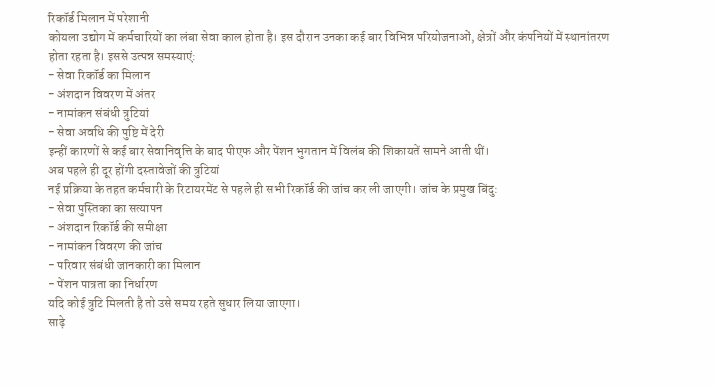रिकॉर्ड मिलान में परेशानी
कोयला उद्योग में कर्मचारियों का लंबा सेवा काल होता है। इस दौरान उनका कई बार विभिन्न परियोजनाओं, क्षेत्रों और कंपनियों में स्थानांतरण होता रहता है। इससे उत्पन्न समस्याएं:
- सेवा रिकॉर्ड का मिलान
- अंशदान विवरण में अंतर
- नामांकन संबंधी त्रुटियां
- सेवा अवधि की पुष्टि में देरी
इन्हीं कारणों से कई बार सेवानिवृत्ति के बाद पीएफ और पेंशन भुगतान में विलंब की शिकायतें सामने आती थीं।
अब पहले ही दूर होंगी दस्तावेजों की त्रुटियां
नई प्रक्रिया के तहत कर्मचारी के रिटायरमेंट से पहले ही सभी रिकॉर्ड की जांच कर ली जाएगी। जांच के प्रमुख बिंदु:
- सेवा पुस्तिका का सत्यापन
- अंशदान रिकॉर्ड की समीक्षा
- नामांकन विवरण की जांच
- परिवार संबंधी जानकारी का मिलान
- पेंशन पात्रता का निर्धारण
यदि कोई त्रुटि मिलती है तो उसे समय रहते सुधार लिया जाएगा।
साढ़े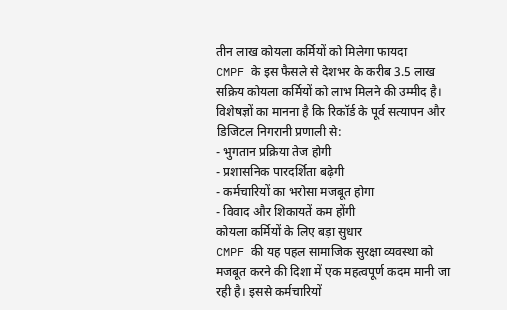तीन लाख कोयला कर्मियों को मिलेगा फायदा
CMPF के इस फैसले से देशभर के करीब 3.5 लाख सक्रिय कोयला कर्मियों को लाभ मिलने की उम्मीद है। विशेषज्ञों का मानना है कि रिकॉर्ड के पूर्व सत्यापन और डिजिटल निगरानी प्रणाली से:
- भुगतान प्रक्रिया तेज होगी
- प्रशासनिक पारदर्शिता बढ़ेगी
- कर्मचारियों का भरोसा मजबूत होगा
- विवाद और शिकायतें कम होंगी
कोयला कर्मियों के लिए बड़ा सुधार
CMPF की यह पहल सामाजिक सुरक्षा व्यवस्था को मजबूत करने की दिशा में एक महत्वपूर्ण कदम मानी जा रही है। इससे कर्मचारियों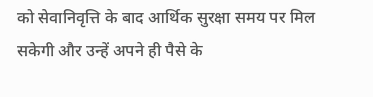को सेवानिवृत्ति के बाद आर्थिक सुरक्षा समय पर मिल सकेगी और उन्हें अपने ही पैसे के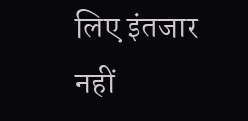लिए इंतजार नहीं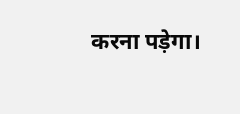करना पड़ेगा।